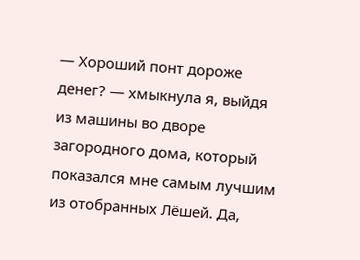— Хороший понт дороже денег? — хмыкнула я, выйдя из машины во дворе загородного дома, который показался мне самым лучшим из отобранных Лёшей. Да,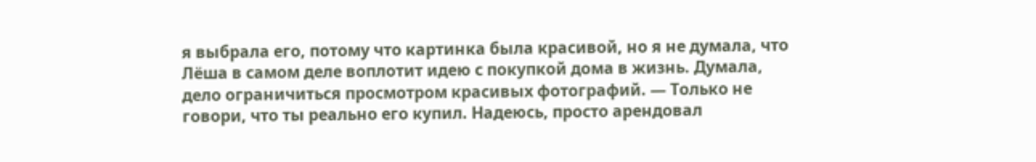я выбрала его, потому что картинка была красивой, но я не думала, что Лёша в самом деле воплотит идею с покупкой дома в жизнь. Думала, дело ограничиться просмотром красивых фотографий. — Только не говори, что ты реально его купил. Надеюсь, просто арендовал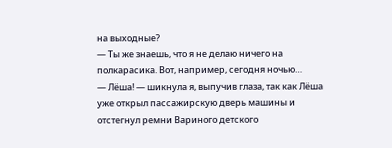на выходные?
— Ты же знаешь, что я не делаю ничего на полкарасика. Вот, например, сегодня ночью…
— Лёша! — шикнула я, выпучив глаза, так как Лёша уже открыл пассажирскую дверь машины и отстегнул ремни Вариного детского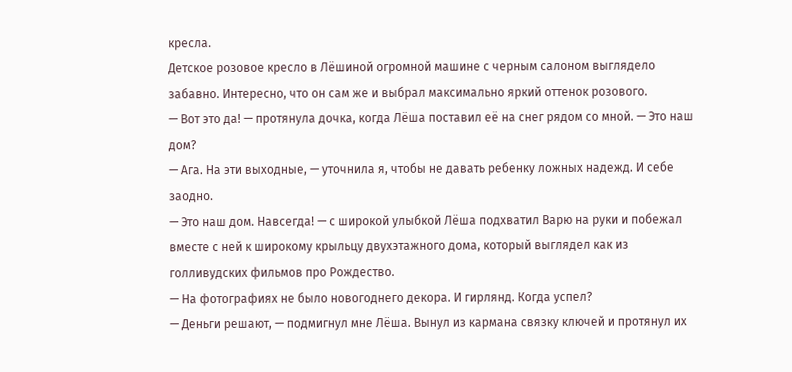кресла.
Детское розовое кресло в Лёшиной огромной машине с черным салоном выглядело забавно. Интересно, что он сам же и выбрал максимально яркий оттенок розового.
— Вот это да! — протянула дочка, когда Лёша поставил её на снег рядом со мной. — Это наш дом?
— Ага. На эти выходные, — уточнила я, чтобы не давать ребенку ложных надежд. И себе заодно.
— Это наш дом. Навсегда! — с широкой улыбкой Лёша подхватил Варю на руки и побежал вместе с ней к широкому крыльцу двухэтажного дома, который выглядел как из голливудских фильмов про Рождество.
— На фотографиях не было новогоднего декора. И гирлянд. Когда успел?
— Деньги решают, — подмигнул мне Лёша. Вынул из кармана связку ключей и протянул их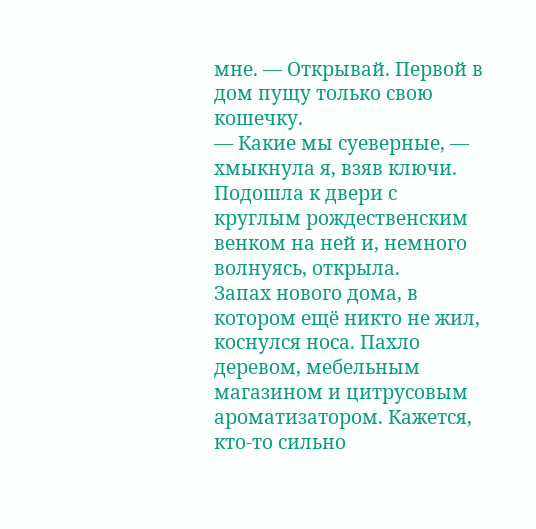мне. — Открывай. Первой в дом пущу только свою кошечку.
— Какие мы суеверные, — хмыкнула я, взяв ключи. Подошла к двери с круглым рождественским венком на ней и, немного волнуясь, открыла.
Запах нового дома, в котором ещё никто не жил, коснулся носа. Пахло деревом, мебельным магазином и цитрусовым ароматизатором. Кажется, кто-то сильно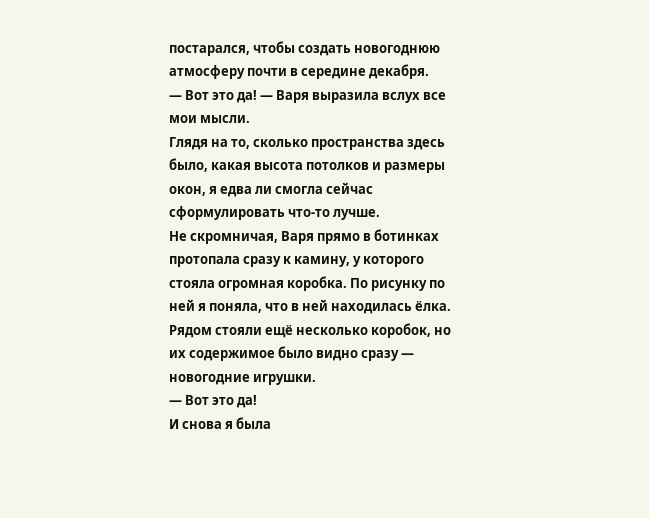постарался, чтобы создать новогоднюю атмосферу почти в середине декабря.
— Вот это да! — Варя выразила вслух все мои мысли.
Глядя на то, сколько пространства здесь было, какая высота потолков и размеры окон, я едва ли смогла сейчас сформулировать что-то лучше.
Не скромничая, Варя прямо в ботинках протопала сразу к камину, у которого стояла огромная коробка. По рисунку по ней я поняла, что в ней находилась ёлка.
Рядом стояли ещё несколько коробок, но их содержимое было видно сразу — новогодние игрушки.
— Вот это да!
И снова я была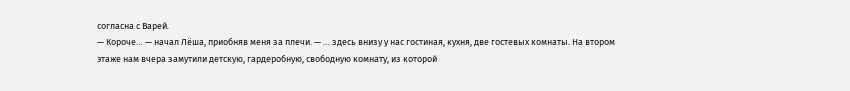согласна с Варей.
— Короче… — начал Лёша, приобняв меня за плечи. — … здесь внизу у нас гостиная, кухня, две гостевых комнаты. На втором этаже нам вчера замутили детскую, гардеробную, свободную комнату, из которой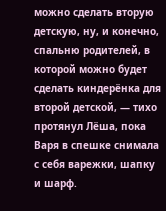можно сделать вторую детскую, ну, и конечно, спальню родителей, в которой можно будет сделать киндерёнка для второй детской, — тихо протянул Лёша, пока Варя в спешке снимала с себя варежки, шапку и шарф.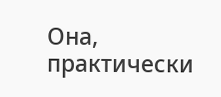Она, практически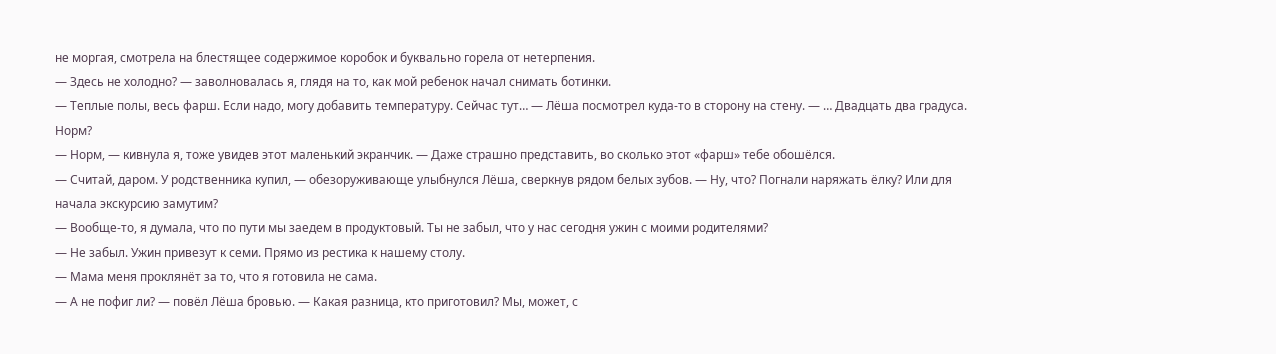не моргая, смотрела на блестящее содержимое коробок и буквально горела от нетерпения.
— Здесь не холодно? — заволновалась я, глядя на то, как мой ребенок начал снимать ботинки.
— Теплые полы, весь фарш. Если надо, могу добавить температуру. Сейчас тут… — Лёша посмотрел куда-то в сторону на стену. — … Двадцать два градуса. Норм?
— Норм, — кивнула я, тоже увидев этот маленький экранчик. — Даже страшно представить, во сколько этот «фарш» тебе обошёлся.
— Считай, даром. У родственника купил, — обезоруживающе улыбнулся Лёша, сверкнув рядом белых зубов. — Ну, что? Погнали наряжать ёлку? Или для начала экскурсию замутим?
— Вообще-то, я думала, что по пути мы заедем в продуктовый. Ты не забыл, что у нас сегодня ужин с моими родителями?
— Не забыл. Ужин привезут к семи. Прямо из рестика к нашему столу.
— Мама меня проклянёт за то, что я готовила не сама.
— А не пофиг ли? — повёл Лёша бровью. — Какая разница, кто приготовил? Мы, может, с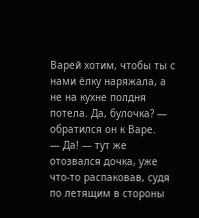Варей хотим, чтобы ты с нами ёлку наряжала, а не на кухне полдня потела. Да, булочка? — обратился он к Варе.
— Да! — тут же отозвался дочка, уже что-то распаковав, судя по летящим в стороны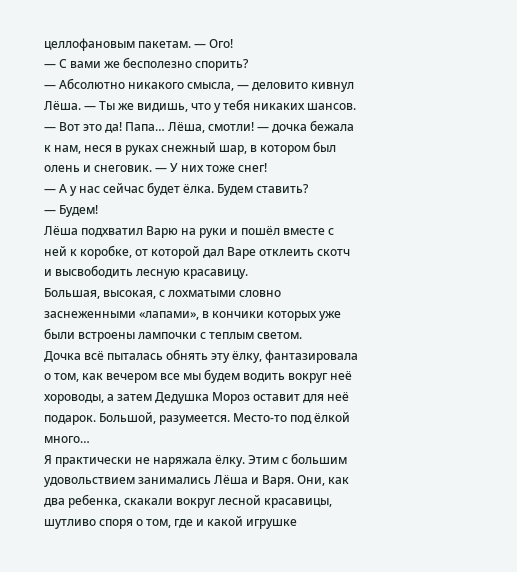целлофановым пакетам. — Ого!
— С вами же бесполезно спорить?
— Абсолютно никакого смысла, — деловито кивнул Лёша. — Ты же видишь, что у тебя никаких шансов.
— Вот это да! Папа… Лёша, смотли! — дочка бежала к нам, неся в руках снежный шар, в котором был олень и снеговик. — У них тоже снег!
— А у нас сейчас будет ёлка. Будем ставить?
— Будем!
Лёша подхватил Варю на руки и пошёл вместе с ней к коробке, от которой дал Варе отклеить скотч и высвободить лесную красавицу.
Большая, высокая, с лохматыми словно заснеженными «лапами», в кончики которых уже были встроены лампочки с теплым светом.
Дочка всё пыталась обнять эту ёлку, фантазировала о том, как вечером все мы будем водить вокруг неё хороводы, а затем Дедушка Мороз оставит для неё подарок. Большой, разумеется. Место-то под ёлкой много…
Я практически не наряжала ёлку. Этим с большим удовольствием занимались Лёша и Варя. Они, как два ребенка, скакали вокруг лесной красавицы, шутливо споря о том, где и какой игрушке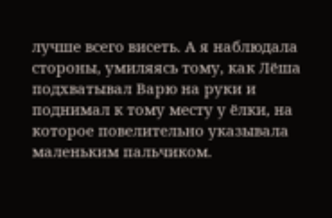лучше всего висеть. А я наблюдала стороны, умиляясь тому, как Лёша подхватывал Варю на руки и поднимал к тому месту у ёлки, на которое повелительно указывала маленьким пальчиком.